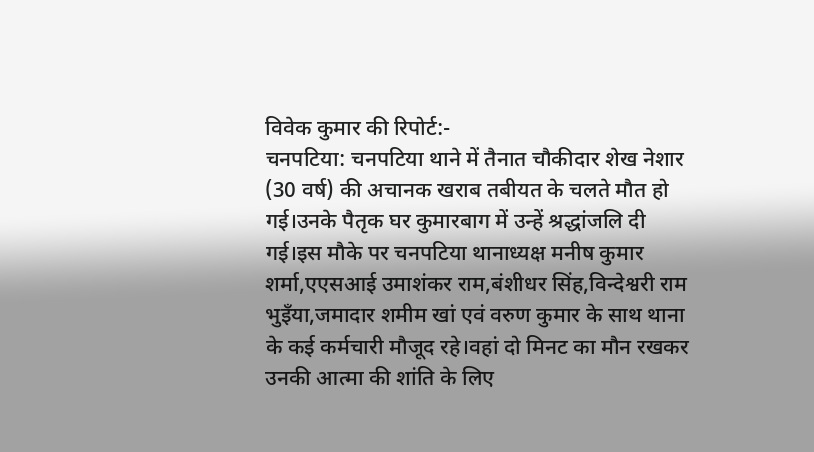विवेक कुमार की रिपोर्ट:-
चनपटिया: चनपटिया थाने में तैनात चौकीदार शेख नेशार (30 वर्ष) की अचानक खराब तबीयत के चलते मौत हो गई।उनके पैतृक घर कुमारबाग में उन्हें श्रद्धांजलि दी गई।इस मौके पर चनपटिया थानाध्यक्ष मनीष कुमार शर्मा,एएसआई उमाशंकर राम,बंशीधर सिंह,विन्देश्वरी राम भुइँया,जमादार शमीम खां एवं वरुण कुमार के साथ थाना के कई कर्मचारी मौजूद रहे।वहां दो मिनट का मौन रखकर उनकी आत्मा की शांति के लिए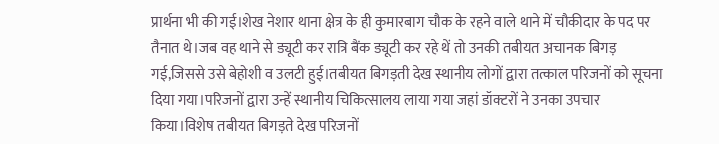प्रार्थना भी की गई।शेख नेशार थाना क्षेत्र के ही कुमारबाग चौक के रहने वाले थाने में चौकीदार के पद पर तैनात थे।जब वह थाने से ड्यूटी कर रात्रि बैंक ड्यूटी कर रहे थें तो उनकी तबीयत अचानक बिगड़ गई,जिससे उसे बेहोशी व उलटी हुई।तबीयत बिगड़ती देख स्थानीय लोगों द्वारा तत्काल परिजनों को सूचना दिया गया।परिजनों द्वारा उन्हें स्थानीय चिकित्सालय लाया गया जहां डॉक्टरों ने उनका उपचार किया।विशेष तबीयत बिगड़ते देख परिजनों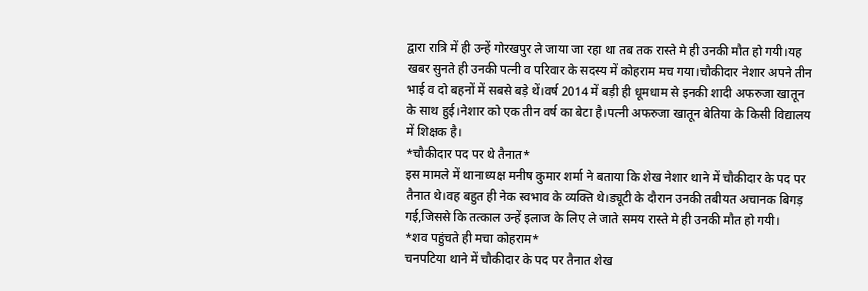द्वारा रात्रि में ही उन्हें गोरखपुर ले जाया जा रहा था तब तक रास्ते मे ही उनकी मौत हो गयी।यह खबर सुनते ही उनकी पत्नी व परिवार के सदस्य में कोहराम मच गया।चौकीदार नेशार अपने तीन भाई व दो बहनों में सबसे बड़े थें।वर्ष 2014 में बड़ी ही धूमधाम से इनकी शादी अफरुजा खातून के साथ हुई।नेशार को एक तीन वर्ष का बेटा है।पत्नी अफरुजा खातून बेतिया के किसी विद्यालय में शिक्षक है।
*चौकीदार पद पर थे तैनात*
इस मामले में थानाध्यक्ष मनीष कुमार शर्मा ने बताया कि शेख नेशार थाने में चौकीदार के पद पर तैनात थे।वह बहुत ही नेक स्वभाव के व्यक्ति थे।ड्यूटी के दौरान उनकी तबीयत अचानक बिगड़ गई,जिससे कि तत्काल उन्हें इलाज के लिए ले जाते समय रास्ते मे ही उनकी मौत हो गयी।
*शव पहुंचते ही मचा कोहराम*
चनपटिया थाने में चौकीदार के पद पर तैनात शेख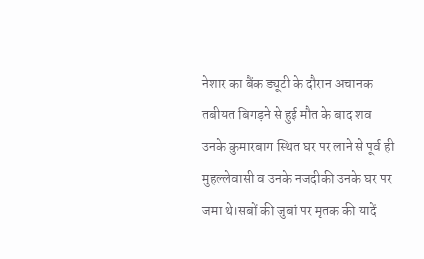नेशार का बैंक ड्यूटी के दौरान अचानक तबीयत बिगड़ने से हुई मौत के बाद शव उनके कुमारबाग स्थित घर पर लाने से पूर्व ही मुहल्लेवासी व उनके नजदीकी उनके घर पर जमा थे।सबों की जुबां पर मृतक की यादें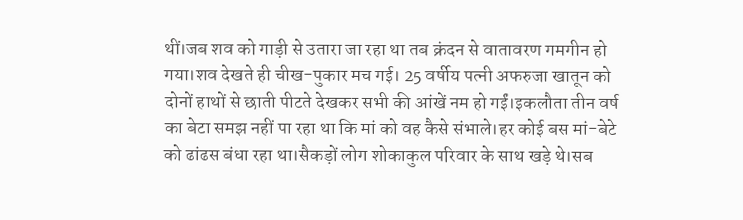थीं।जब शव को गाड़ी से उतारा जा रहा था तब क्रंदन से वातावरण गमगीन हो गया।शव देखते ही चीख-पुकार मच गई। 25 वर्षीय पत्नी अफरुजा खातून को दोनों हाथों से छाती पीटते देखकर सभी की आंखें नम हो गईं।इकलौता तीन वर्ष का बेटा समझ नहीं पा रहा था कि मां को वह कैसे संभाले।हर कोई बस मां-बेटे को ढांढस बंधा रहा था।सैकड़ों लोग शोकाकुल परिवार के साथ खड़े थे।सब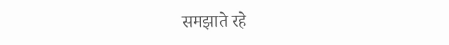समझाते रहे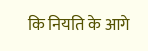कि नियति के आगे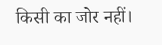किसी का जोर नहीं।